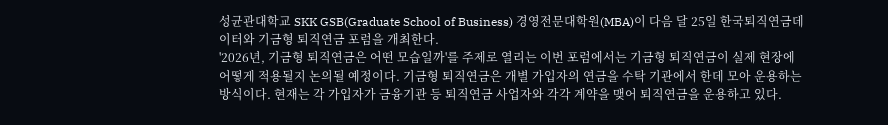성균관대학교 SKK GSB(Graduate School of Business) 경영전문대학원(MBA)이 다음 달 25일 한국퇴직연금데이터와 기금형 퇴직연금 포럼을 개최한다.
'2026년, 기금형 퇴직연금은 어떤 모습일까'를 주제로 열리는 이번 포럼에서는 기금형 퇴직연금이 실제 현장에 어떻게 적용될지 논의될 예정이다. 기금형 퇴직연금은 개별 가입자의 연금을 수탁 기관에서 한데 모아 운용하는 방식이다. 현재는 각 가입자가 금융기관 등 퇴직연금 사업자와 각각 계약을 맺어 퇴직연금을 운용하고 있다.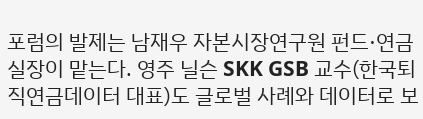포럼의 발제는 남재우 자본시장연구원 펀드·연금실장이 맡는다. 영주 닐슨 SKK GSB 교수(한국퇴직연금데이터 대표)도 글로벌 사례와 데이터로 보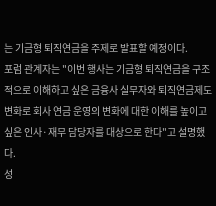는 기금형 퇴직연금을 주제로 발표할 예정이다.
포럼 관계자는 "이번 행사는 기금형 퇴직연금을 구조적으로 이해하고 싶은 금융사 실무자와 퇴직연금제도 변화로 회사 연금 운영의 변화에 대한 이해를 높이고 싶은 인사·재무 담당자를 대상으로 한다"고 설명했다.
성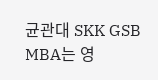균관대 SKK GSB MBA는 영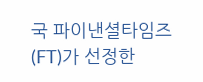국 파이낸셜타임즈(FT)가 선정한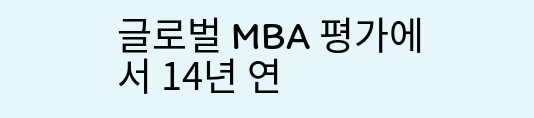글로벌 MBA 평가에서 14년 연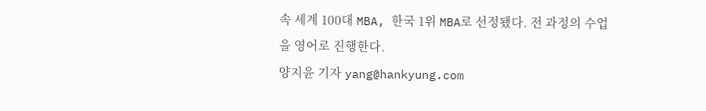속 세계 100대 MBA, 한국 1위 MBA로 선정됐다. 전 과정의 수업을 영어로 진행한다.
양지윤 기자 yang@hankyung.com